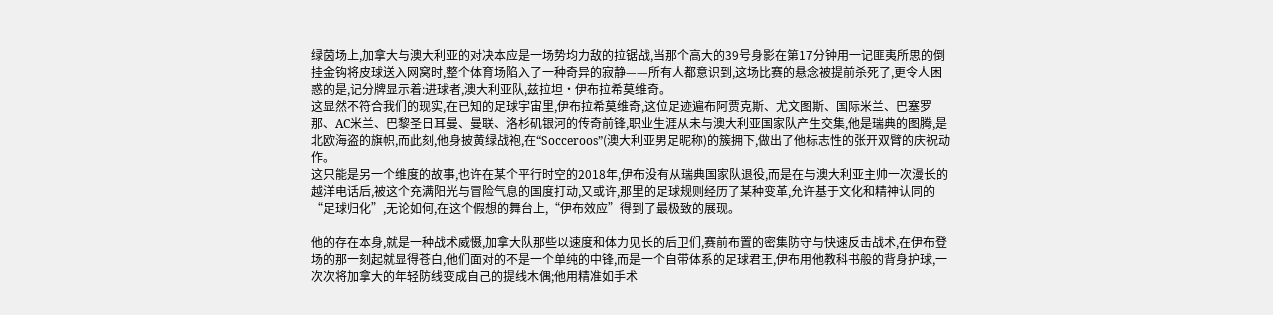绿茵场上,加拿大与澳大利亚的对决本应是一场势均力敌的拉锯战,当那个高大的39号身影在第17分钟用一记匪夷所思的倒挂金钩将皮球送入网窝时,整个体育场陷入了一种奇异的寂静——所有人都意识到,这场比赛的悬念被提前杀死了,更令人困惑的是,记分牌显示着:进球者,澳大利亚队,兹拉坦·伊布拉希莫维奇。
这显然不符合我们的现实,在已知的足球宇宙里,伊布拉希莫维奇,这位足迹遍布阿贾克斯、尤文图斯、国际米兰、巴塞罗那、AC米兰、巴黎圣日耳曼、曼联、洛杉矶银河的传奇前锋,职业生涯从未与澳大利亚国家队产生交集,他是瑞典的图腾,是北欧海盗的旗帜,而此刻,他身披黄绿战袍,在“Socceroos”(澳大利亚男足昵称)的簇拥下,做出了他标志性的张开双臂的庆祝动作。
这只能是另一个维度的故事,也许在某个平行时空的2018年,伊布没有从瑞典国家队退役,而是在与澳大利亚主帅一次漫长的越洋电话后,被这个充满阳光与冒险气息的国度打动,又或许,那里的足球规则经历了某种变革,允许基于文化和精神认同的“足球归化”,无论如何,在这个假想的舞台上,“伊布效应”得到了最极致的展现。

他的存在本身,就是一种战术威慑,加拿大队那些以速度和体力见长的后卫们,赛前布置的密集防守与快速反击战术,在伊布登场的那一刻起就显得苍白,他们面对的不是一个单纯的中锋,而是一个自带体系的足球君王,伊布用他教科书般的背身护球,一次次将加拿大的年轻防线变成自己的提线木偶;他用精准如手术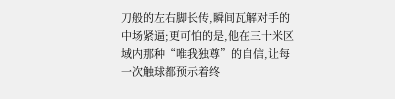刀般的左右脚长传,瞬间瓦解对手的中场紧逼;更可怕的是,他在三十米区域内那种“唯我独尊”的自信,让每一次触球都预示着终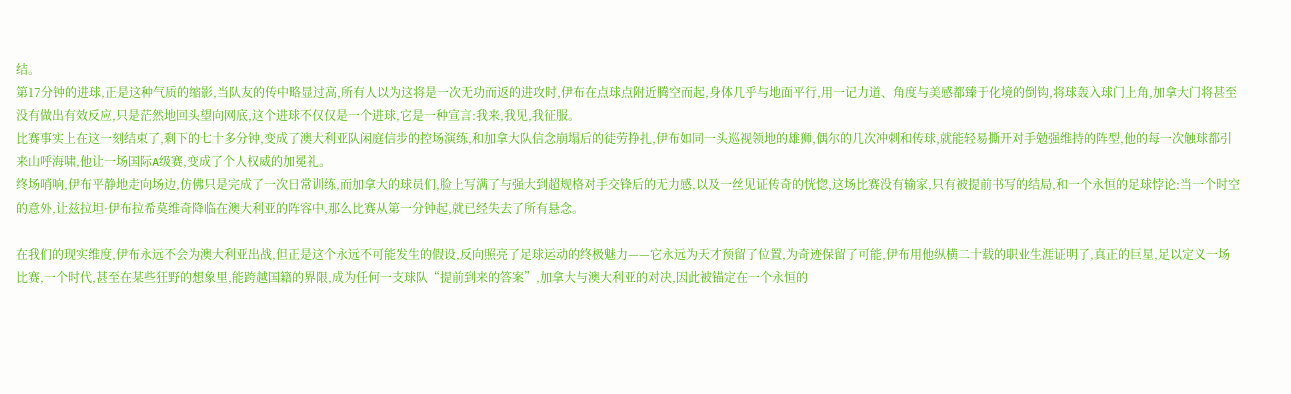结。
第17分钟的进球,正是这种气质的缩影,当队友的传中略显过高,所有人以为这将是一次无功而返的进攻时,伊布在点球点附近腾空而起,身体几乎与地面平行,用一记力道、角度与美感都臻于化境的倒钩,将球轰入球门上角,加拿大门将甚至没有做出有效反应,只是茫然地回头望向网底,这个进球不仅仅是一个进球,它是一种宣言:我来,我见,我征服。
比赛事实上在这一刻结束了,剩下的七十多分钟,变成了澳大利亚队闲庭信步的控场演练,和加拿大队信念崩塌后的徒劳挣扎,伊布如同一头巡视领地的雄狮,偶尔的几次冲刺和传球,就能轻易撕开对手勉强维持的阵型,他的每一次触球都引来山呼海啸,他让一场国际A级赛,变成了个人权威的加冕礼。
终场哨响,伊布平静地走向场边,仿佛只是完成了一次日常训练,而加拿大的球员们,脸上写满了与强大到超规格对手交锋后的无力感,以及一丝见证传奇的恍惚,这场比赛没有输家,只有被提前书写的结局,和一个永恒的足球悖论:当一个时空的意外,让兹拉坦·伊布拉希莫维奇降临在澳大利亚的阵容中,那么比赛从第一分钟起,就已经失去了所有悬念。

在我们的现实维度,伊布永远不会为澳大利亚出战,但正是这个永远不可能发生的假设,反向照亮了足球运动的终极魅力——它永远为天才预留了位置,为奇迹保留了可能,伊布用他纵横二十载的职业生涯证明了,真正的巨星,足以定义一场比赛,一个时代,甚至在某些狂野的想象里,能跨越国籍的界限,成为任何一支球队“提前到来的答案”,加拿大与澳大利亚的对决,因此被锚定在一个永恒的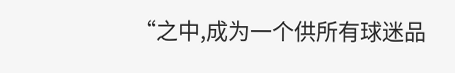“之中,成为一个供所有球迷品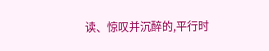读、惊叹并沉醉的,平行时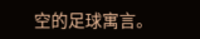空的足球寓言。